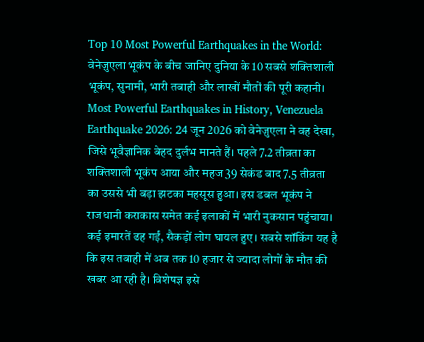Top 10 Most Powerful Earthquakes in the World: वेनेज़ुएला भूकंप के बीच जानिए दुनिया के 10 सबसे शक्तिशाली भूकंप, सुनामी, भारी तबाही और लाखों मौतों की पूरी कहानी।
Most Powerful Earthquakes in History, Venezuela Earthquake 2026: 24 जून 2026 को वेनेज़ुएला ने वह देखा, जिसे भूवैज्ञानिक बेहद दुर्लभ मानते हैं। पहले 7.2 तीव्रता का शक्तिशाली भूकंप आया और महज 39 सेकंड बाद 7.5 तीव्रता का उससे भी बड़ा झटका महसूस हुआ। इस डबल भूकंप ने राजधानी कराकास समेत कई इलाकों में भारी नुकसान पहुंचाया। कई इमारतें ढह गईं, सैकड़ों लोग घायल हुए। सबसे शॉकिंग यह है कि इस तबाही में अब तक 10 हजार से ज्यादा लोगों के मौत की खबर आ रही है। विशेषज्ञ इसे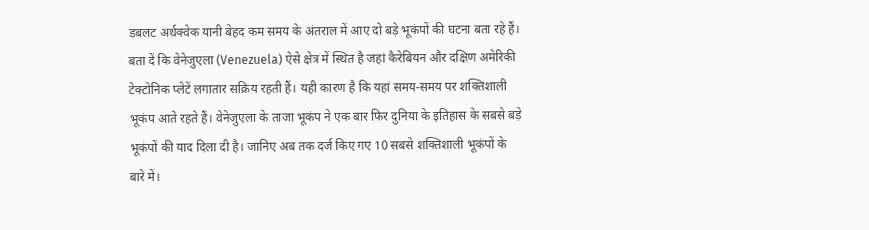डबलट अर्थक्वेक यानी बेहद कम समय के अंतराल में आए दो बड़े भूकंपों की घटना बता रहे हैं। बता दें कि वेनेजुएला (Venezuela) ऐसे क्षेत्र में स्थित है जहां कैरेबियन और दक्षिण अमेरिकी टेक्टोनिक प्लेटें लगातार सक्रिय रहती हैं। यही कारण है कि यहां समय-समय पर शक्तिशाली भूकंप आते रहते हैं। वेनेजुएला के ताजा भूकंप ने एक बार फिर दुनिया के इतिहास के सबसे बड़े भूकंपों की याद दिला दी है। जानिए अब तक दर्ज किए गए 10 सबसे शक्तिशाली भूकंपों के बारे में।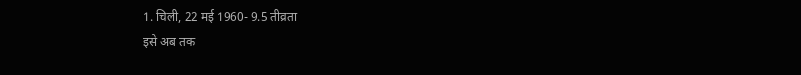1. चिली, 22 मई 1960- 9.5 तीव्रता
इसे अब तक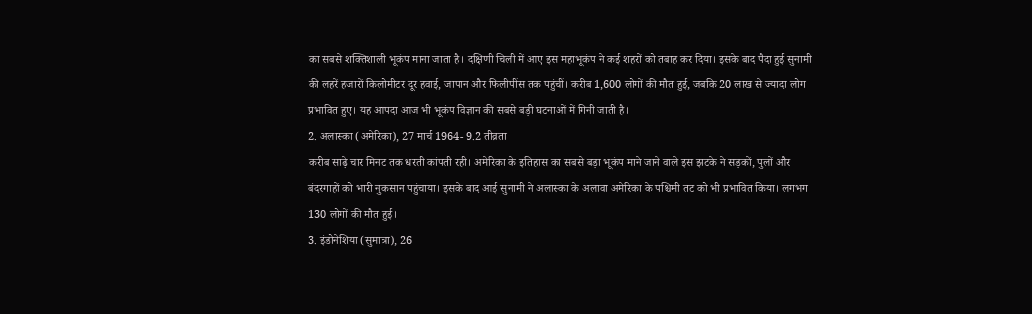का सबसे शक्तिशाली भूकंप माना जाता है। दक्षिणी चिली में आए इस महाभूकंप ने कई शहरों को तबाह कर दिया। इसके बाद पैदा हुई सुनामी की लहरें हजारों किलोमीटर दूर हवाई, जापान और फिलीपींस तक पहुंचीं। करीब 1,600 लोगों की मौत हुई, जबकि 20 लाख से ज्यादा लोग प्रभावित हुए। यह आपदा आज भी भूकंप विज्ञान की सबसे बड़ी घटनाओं में गिनी जाती है।
2. अलास्का (अमेरिका), 27 मार्च 1964- 9.2 तीव्रता
करीब साढ़े चार मिनट तक धरती कांपती रही। अमेरिका के इतिहास का सबसे बड़ा भूकंप माने जाने वाले इस झटके ने सड़कों, पुलों और बंदरगाहों को भारी नुकसान पहुंचाया। इसके बाद आई सुनामी ने अलास्का के अलावा अमेरिका के पश्चिमी तट को भी प्रभावित किया। लगभग 130 लोगों की मौत हुई।
3. इंडोनेशिया (सुमात्रा), 26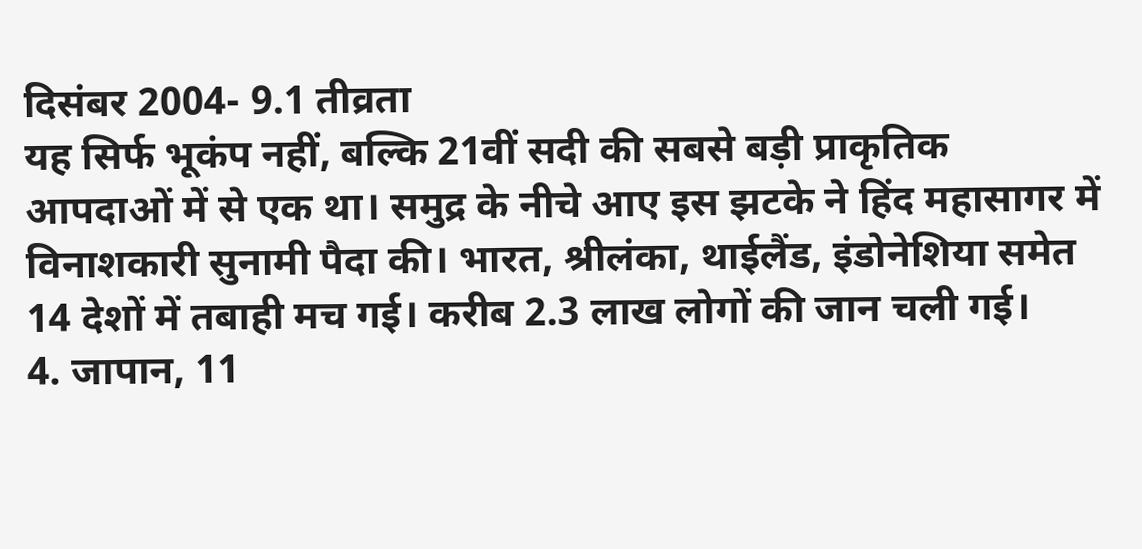दिसंबर 2004- 9.1 तीव्रता
यह सिर्फ भूकंप नहीं, बल्कि 21वीं सदी की सबसे बड़ी प्राकृतिक आपदाओं में से एक था। समुद्र के नीचे आए इस झटके ने हिंद महासागर में विनाशकारी सुनामी पैदा की। भारत, श्रीलंका, थाईलैंड, इंडोनेशिया समेत 14 देशों में तबाही मच गई। करीब 2.3 लाख लोगों की जान चली गई।
4. जापान, 11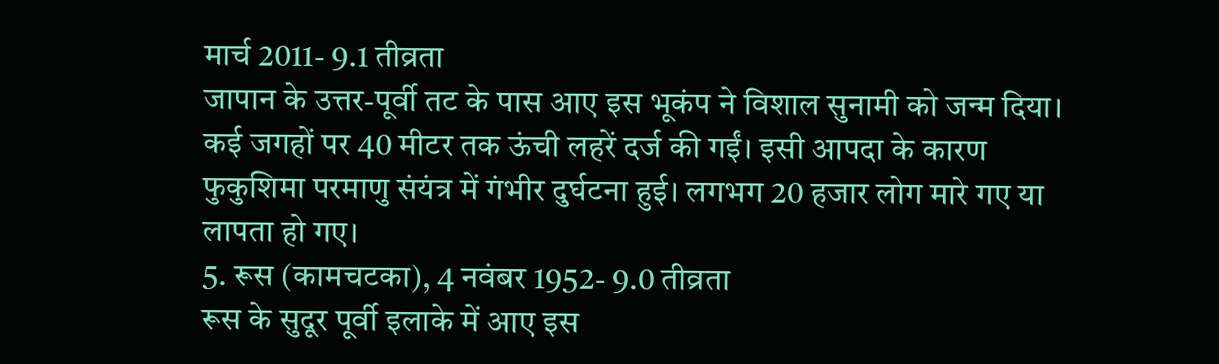मार्च 2011- 9.1 तीव्रता
जापान के उत्तर-पूर्वी तट के पास आए इस भूकंप ने विशाल सुनामी को जन्म दिया। कई जगहों पर 40 मीटर तक ऊंची लहरें दर्ज की गईं। इसी आपदा के कारण फुकुशिमा परमाणु संयंत्र में गंभीर दुर्घटना हुई। लगभग 20 हजार लोग मारे गए या लापता हो गए।
5. रूस (कामचटका), 4 नवंबर 1952- 9.0 तीव्रता
रूस के सुदूर पूर्वी इलाके में आए इस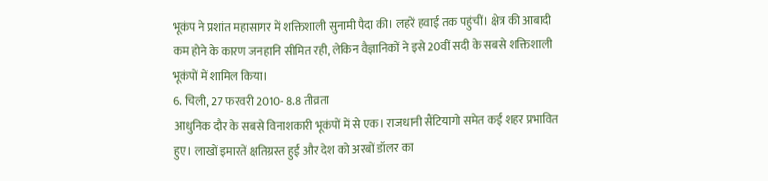भूकंप ने प्रशांत महासागर में शक्तिशाली सुनामी पैदा की। लहरें हवाई तक पहुंचीं। क्षेत्र की आबादी कम होने के कारण जनहानि सीमित रही, लेकिन वैज्ञानिकों ने इसे 20वीं सदी के सबसे शक्तिशाली भूकंपों में शामिल किया।
6. चिली, 27 फरवरी 2010- 8.8 तीव्रता
आधुनिक दौर के सबसे विनाशकारी भूकंपों में से एक। राजधानी सैंटियागो समेत कई शहर प्रभावित हुए। लाखों इमारतें क्षतिग्रस्त हुईं और देश को अरबों डॉलर का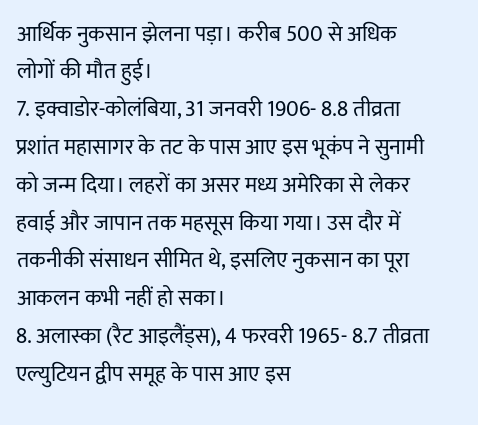आर्थिक नुकसान झेलना पड़ा। करीब 500 से अधिक लोगों की मौत हुई।
7. इक्वाडोर-कोलंबिया, 31 जनवरी 1906- 8.8 तीव्रता
प्रशांत महासागर के तट के पास आए इस भूकंप ने सुनामी को जन्म दिया। लहरों का असर मध्य अमेरिका से लेकर हवाई और जापान तक महसूस किया गया। उस दौर में तकनीकी संसाधन सीमित थे, इसलिए नुकसान का पूरा आकलन कभी नहीं हो सका।
8. अलास्का (रैट आइलैंड्स), 4 फरवरी 1965- 8.7 तीव्रता
एल्युटियन द्वीप समूह के पास आए इस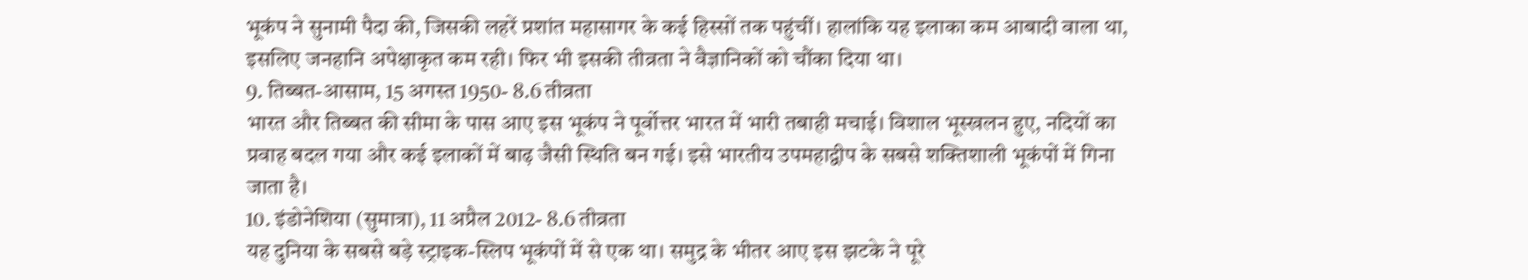भूकंप ने सुनामी पैदा की, जिसकी लहरें प्रशांत महासागर के कई हिस्सों तक पहुंचीं। हालांकि यह इलाका कम आबादी वाला था, इसलिए जनहानि अपेक्षाकृत कम रही। फिर भी इसकी तीव्रता ने वैज्ञानिकों को चौंका दिया था।
9. तिब्बत-आसाम, 15 अगस्त 1950- 8.6 तीव्रता
भारत और तिब्बत की सीमा के पास आए इस भूकंप ने पूर्वोत्तर भारत में भारी तबाही मचाई। विशाल भूस्खलन हुए, नदियों का प्रवाह बदल गया और कई इलाकों में बाढ़ जैसी स्थिति बन गई। इसे भारतीय उपमहाद्वीप के सबसे शक्तिशाली भूकंपों में गिना जाता है।
10. इंडोनेशिया (सुमात्रा), 11 अप्रैल 2012- 8.6 तीव्रता
यह दुनिया के सबसे बड़े स्ट्राइक-स्लिप भूकंपों में से एक था। समुद्र के भीतर आए इस झटके ने पूरे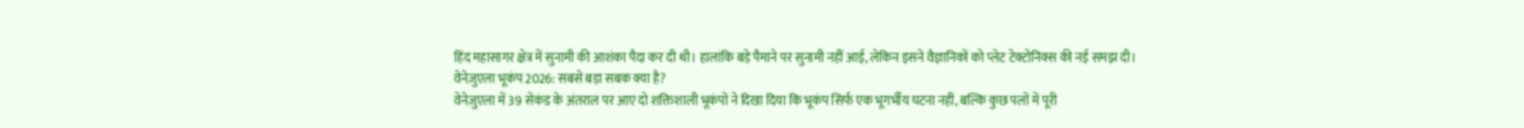हिंद महासागर क्षेत्र में सुनामी की आशंका पैदा कर दी थी। हालांकि बड़े पैमाने पर सुनामी नहीं आई, लेकिन इसने वैज्ञानिकों को प्लेट टेक्टोनिक्स की नई समझ दी।
वेनेज़ुएला भूकंप 2026: सबसे बड़ा सबक क्या है?
वेनेज़ुएला में 39 सेकंड के अंतराल पर आए दो शक्तिशाली भूकंपों ने दिखा दिया कि भूकंप सिर्फ एक भूगर्भीय घटना नहीं, बल्कि कुछ पलों में पूरी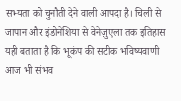सभ्यता को चुनौती देने वाली आपदा है। चिली से जापान और इंडोनेशिया से वेनेज़ुएला तक इतिहास यही बताता है कि भूकंप की सटीक भविष्यवाणी आज भी संभव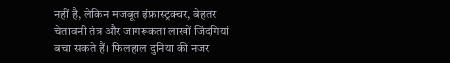नहीं है, लेकिन मजबूत इंफ्रास्ट्रक्चर, बेहतर चेतावनी तंत्र और जागरूकता लाखों जिंदगियां बचा सकते हैं। फिलहाल दुनिया की नजर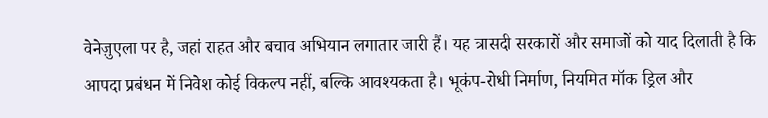वेनेज़ुएला पर है, जहां राहत और बचाव अभियान लगातार जारी हैं। यह त्रासदी सरकारों और समाजों को याद दिलाती है कि आपदा प्रबंधन में निवेश कोई विकल्प नहीं, बल्कि आवश्यकता है। भूकंप-रोधी निर्माण, नियमित मॉक ड्रिल और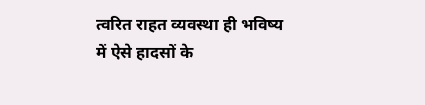त्वरित राहत व्यवस्था ही भविष्य में ऐसे हादसों के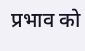प्रभाव को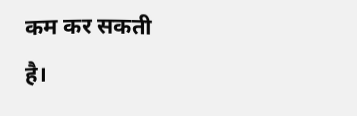कम कर सकती है।